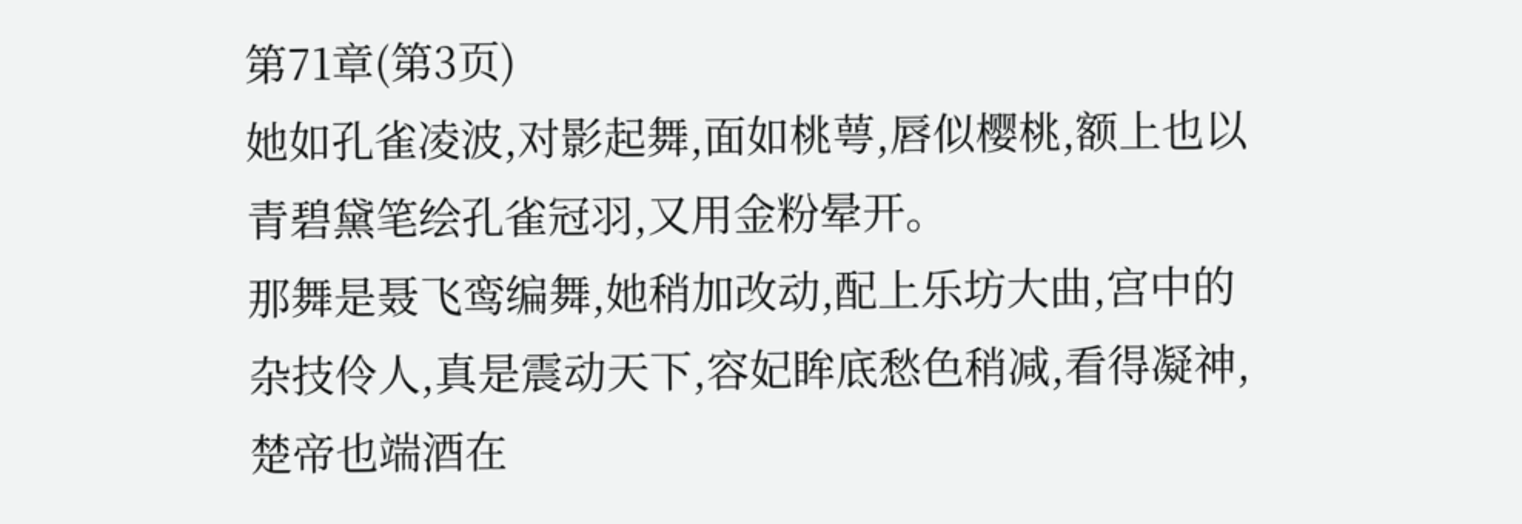第71章(第3页)
她如孔雀凌波,对影起舞,面如桃萼,唇似樱桃,额上也以青碧黛笔绘孔雀冠羽,又用金粉晕开。
那舞是聂飞鸾编舞,她稍加改动,配上乐坊大曲,宫中的杂技伶人,真是震动天下,容妃眸底愁色稍减,看得凝神,楚帝也端酒在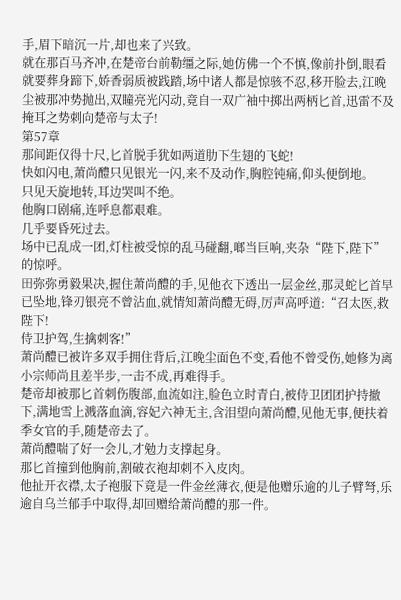手,眉下暗沉一片,却也来了兴致。
就在那百马齐冲,在楚帝台前勒缰之际,她仿佛一个不慎,像前扑倒,眼看就要葬身蹄下,娇香弱质被践踏,场中诸人都是惊骇不忍,移开脸去,江晚尘被那冲势抛出,双瞳亮光闪动,竟自一双广袖中掷出两柄匕首,迅雷不及掩耳之势刺向楚帝与太子!
第57章
那间距仅得十尺,匕首脱手犹如两道肋下生翅的飞蛇!
快如闪电,萧尚醴只见银光一闪,来不及动作,胸腔钝痛,仰头便倒地。
只见天旋地转,耳边哭叫不绝。
他胸口剧痛,连呼息都艰难。
几乎要昏死过去。
场中已乱成一团,灯柱被受惊的乱马碰翻,啷当巨响,夹杂“陛下,陛下”
的惊呼。
田弥弥勇毅果决,握住萧尚醴的手,见他衣下透出一层金丝,那灵蛇匕首早已坠地,锋刃银亮不曾沾血,就情知萧尚醴无碍,厉声高呼道:“召太医,救陛下!
侍卫护驾,生擒刺客!”
萧尚醴已被许多双手拥住背后,江晚尘面色不变,看他不曾受伤,她修为离小宗师尚且差半步,一击不成,再难得手。
楚帝却被那匕首刺伤腹部,血流如注,脸色立时青白,被侍卫团团护持撤下,满地雪上溅落血滴,容妃六神无主,含泪望向萧尚醴,见他无事,便扶着季女官的手,随楚帝去了。
萧尚醴喘了好一会儿,才勉力支撑起身。
那匕首撞到他胸前,割破衣袍却刺不入皮肉。
他扯开衣襟,太子袍服下竟是一件金丝薄衣,便是他赠乐逾的儿子臂弩,乐逾自乌兰郁手中取得,却回赠给萧尚醴的那一件。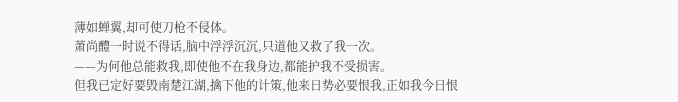薄如蝉翼,却可使刀枪不侵体。
萧尚醴一时说不得话,脑中浮浮沉沉,只道他又救了我一次。
——为何他总能救我,即使他不在我身边,都能护我不受损害。
但我已定好要毁南楚江湖,擒下他的计策,他来日势必要恨我,正如我今日恨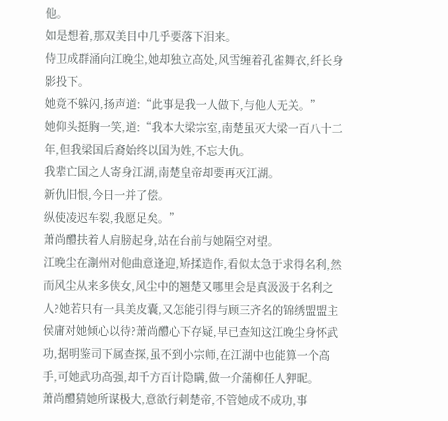他。
如是想着,那双美目中几乎要落下泪来。
侍卫成群涌向江晚尘,她却独立高处,风雪缠着孔雀舞衣,纤长身影投下。
她竟不躲闪,扬声道:“此事是我一人做下,与他人无关。”
她仰头挺胸一笑,道:“我本大梁宗室,南楚虽灭大梁一百八十二年,但我梁国后裔始终以国为姓,不忘大仇。
我辈亡国之人寄身江湖,南楚皇帝却要再灭江湖。
新仇旧恨,今日一并了偿。
纵使凌迟车裂,我愿足矣。”
萧尚醴扶着人肩膀起身,站在台前与她隔空对望。
江晚尘在淛州对他曲意逢迎,矫揉造作,看似太急于求得名利,然而风尘从来多侠女,风尘中的翘楚又哪里会是真汲汲于名利之人?她若只有一具美皮囊,又怎能引得与顾三齐名的锦绣盟盟主侯庸对她倾心以待?萧尚醴心下存疑,早已查知这江晚尘身怀武功,据明鉴司下属查探,虽不到小宗师,在江湖中也能算一个高手,可她武功高强,却千方百计隐瞒,做一介蒲柳任人狎昵。
萧尚醴猜她所谋极大,意欲行刺楚帝,不管她成不成功,事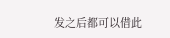发之后都可以借此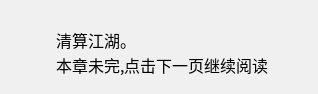清算江湖。
本章未完,点击下一页继续阅读